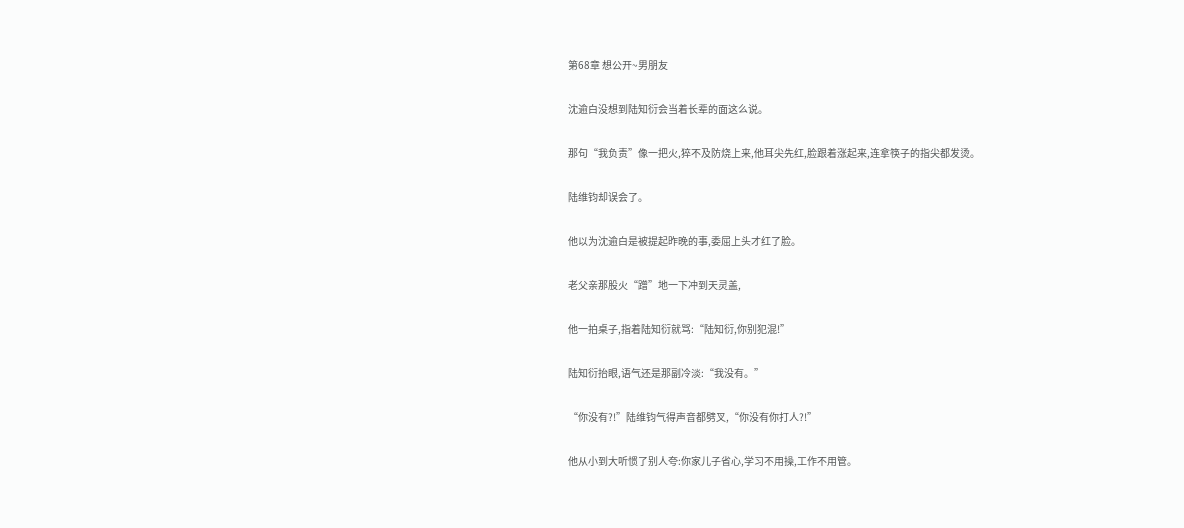第68章 想公开~男朋友

沈逾白没想到陆知衍会当着长辈的面这么说。

那句“我负责”像一把火,猝不及防烧上来,他耳尖先红,脸跟着涨起来,连拿筷子的指尖都发烫。

陆维钧却误会了。

他以为沈逾白是被提起昨晚的事,委屈上头才红了脸。

老父亲那股火“蹭”地一下冲到天灵盖,

他一拍桌子,指着陆知衍就骂:“陆知衍,你别犯混!”

陆知衍抬眼,语气还是那副冷淡:“我没有。”

“你没有?!”陆维钧气得声音都劈叉,“你没有你打人?!”

他从小到大听惯了别人夸:你家儿子省心,学习不用操,工作不用管。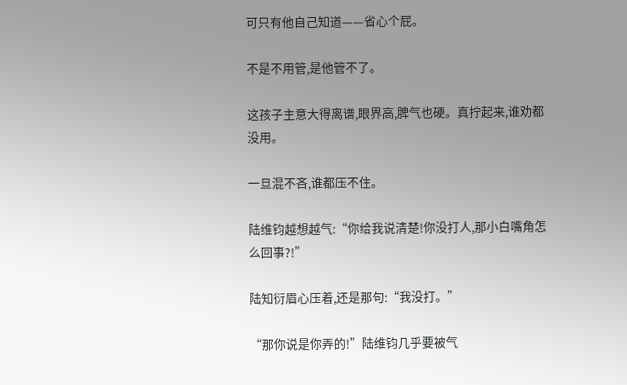可只有他自己知道——省心个屁。

不是不用管,是他管不了。

这孩子主意大得离谱,眼界高,脾气也硬。真拧起来,谁劝都没用。

一旦混不吝,谁都压不住。

陆维钧越想越气:“你给我说清楚!你没打人,那小白嘴角怎么回事?!”

陆知衍眉心压着,还是那句:“我没打。”

“那你说是你弄的!”陆维钧几乎要被气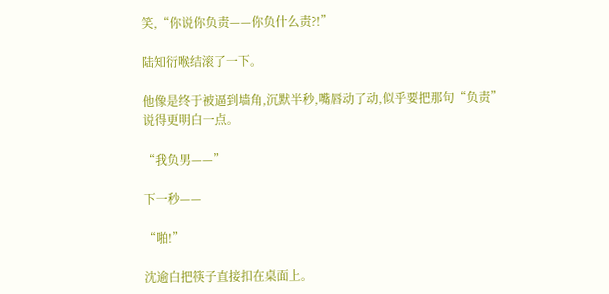笑,“你说你负责——你负什么责?!”

陆知衍喉结滚了一下。

他像是终于被逼到墙角,沉默半秒,嘴唇动了动,似乎要把那句“负责”说得更明白一点。

“我负男——”

下一秒——

“啪!”

沈逾白把筷子直接扣在桌面上。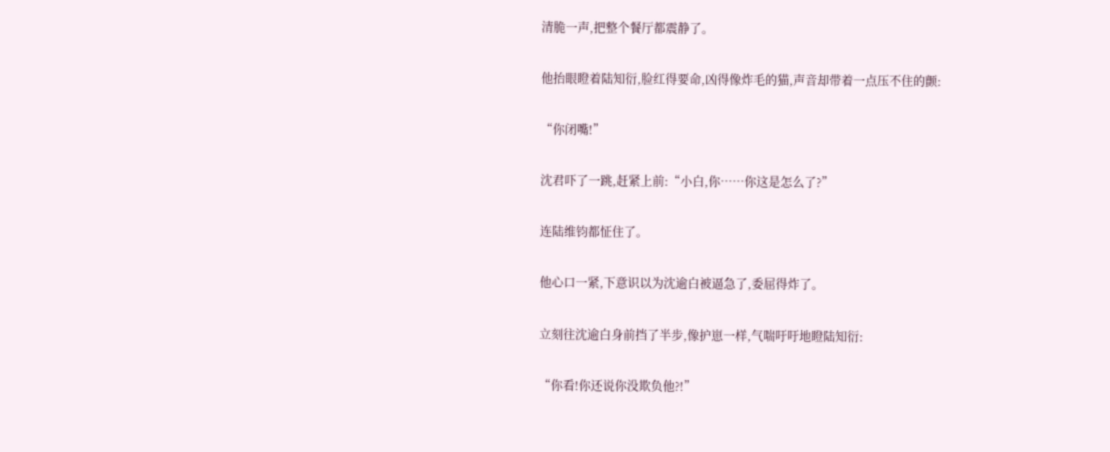清脆一声,把整个餐厅都震静了。

他抬眼瞪着陆知衍,脸红得要命,凶得像炸毛的猫,声音却带着一点压不住的颤:

“你闭嘴!”

沈君吓了一跳,赶紧上前:“小白,你……你这是怎么了?”

连陆维钧都怔住了。

他心口一紧,下意识以为沈逾白被逼急了,委屈得炸了。

立刻往沈逾白身前挡了半步,像护崽一样,气喘吁吁地瞪陆知衍:

“你看!你还说你没欺负他?!”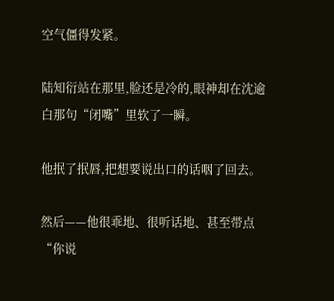空气僵得发紧。

陆知衍站在那里,脸还是冷的,眼神却在沈逾白那句“闭嘴”里软了一瞬。

他抿了抿唇,把想要说出口的话咽了回去。

然后——他很乖地、很听话地、甚至带点“你说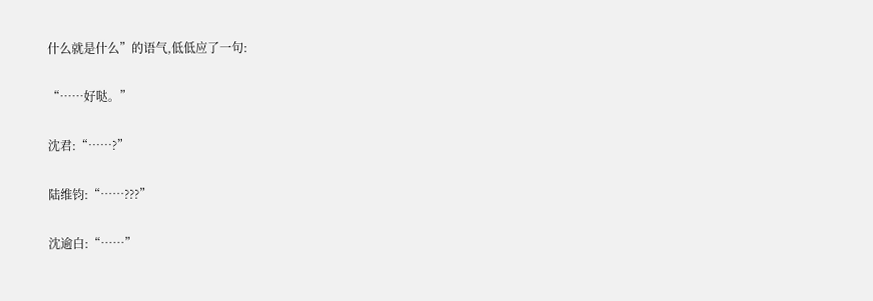什么就是什么”的语气,低低应了一句:

“……好哒。”

沈君:“……?”

陆维钧:“……???”

沈逾白:“……”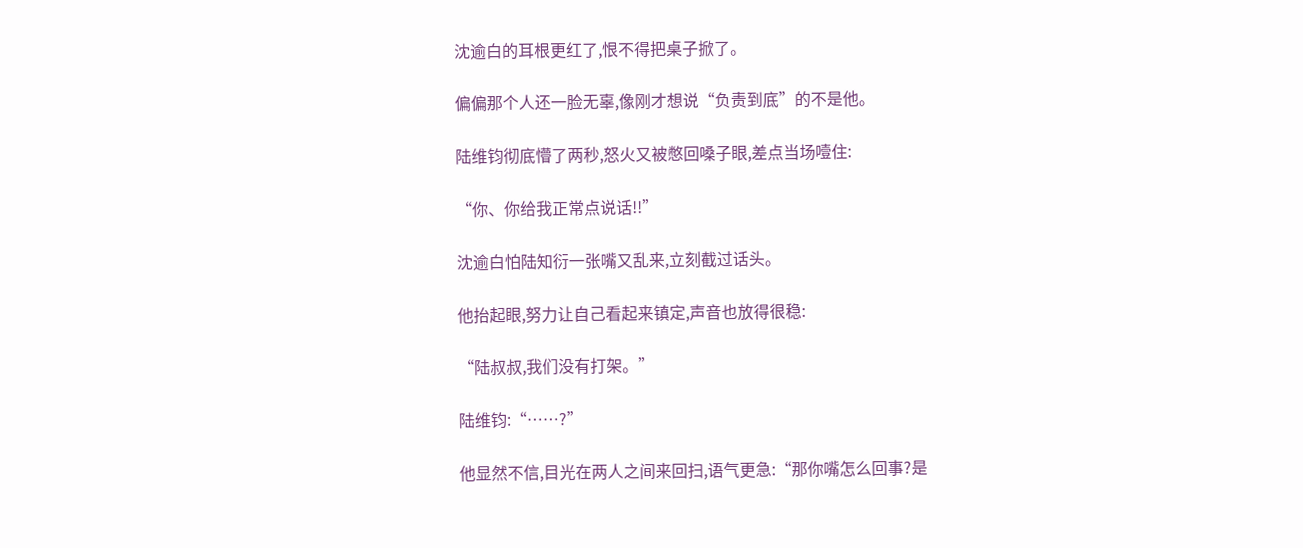沈逾白的耳根更红了,恨不得把桌子掀了。

偏偏那个人还一脸无辜,像刚才想说“负责到底”的不是他。

陆维钧彻底懵了两秒,怒火又被憋回嗓子眼,差点当场噎住:

“你、你给我正常点说话!!”

沈逾白怕陆知衍一张嘴又乱来,立刻截过话头。

他抬起眼,努力让自己看起来镇定,声音也放得很稳:

“陆叔叔,我们没有打架。”

陆维钧:“……?”

他显然不信,目光在两人之间来回扫,语气更急:“那你嘴怎么回事?是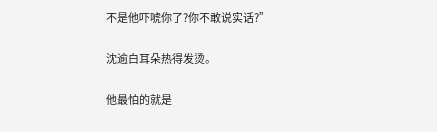不是他吓唬你了?你不敢说实话?”

沈逾白耳朵热得发烫。

他最怕的就是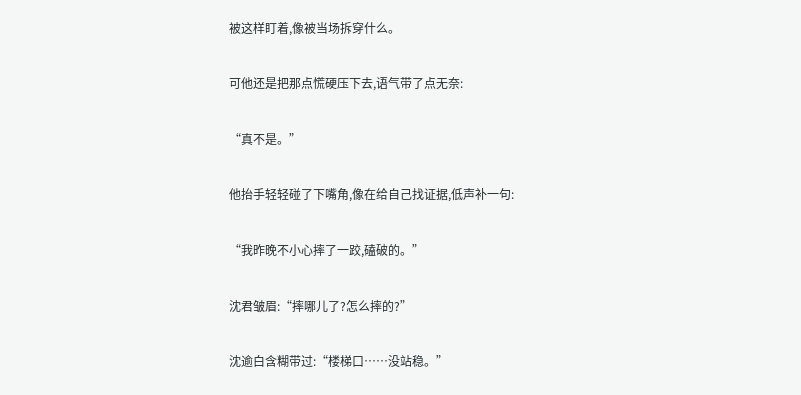被这样盯着,像被当场拆穿什么。

可他还是把那点慌硬压下去,语气带了点无奈:

“真不是。”

他抬手轻轻碰了下嘴角,像在给自己找证据,低声补一句:

“我昨晚不小心摔了一跤,磕破的。”

沈君皱眉:“摔哪儿了?怎么摔的?”

沈逾白含糊带过:“楼梯口……没站稳。”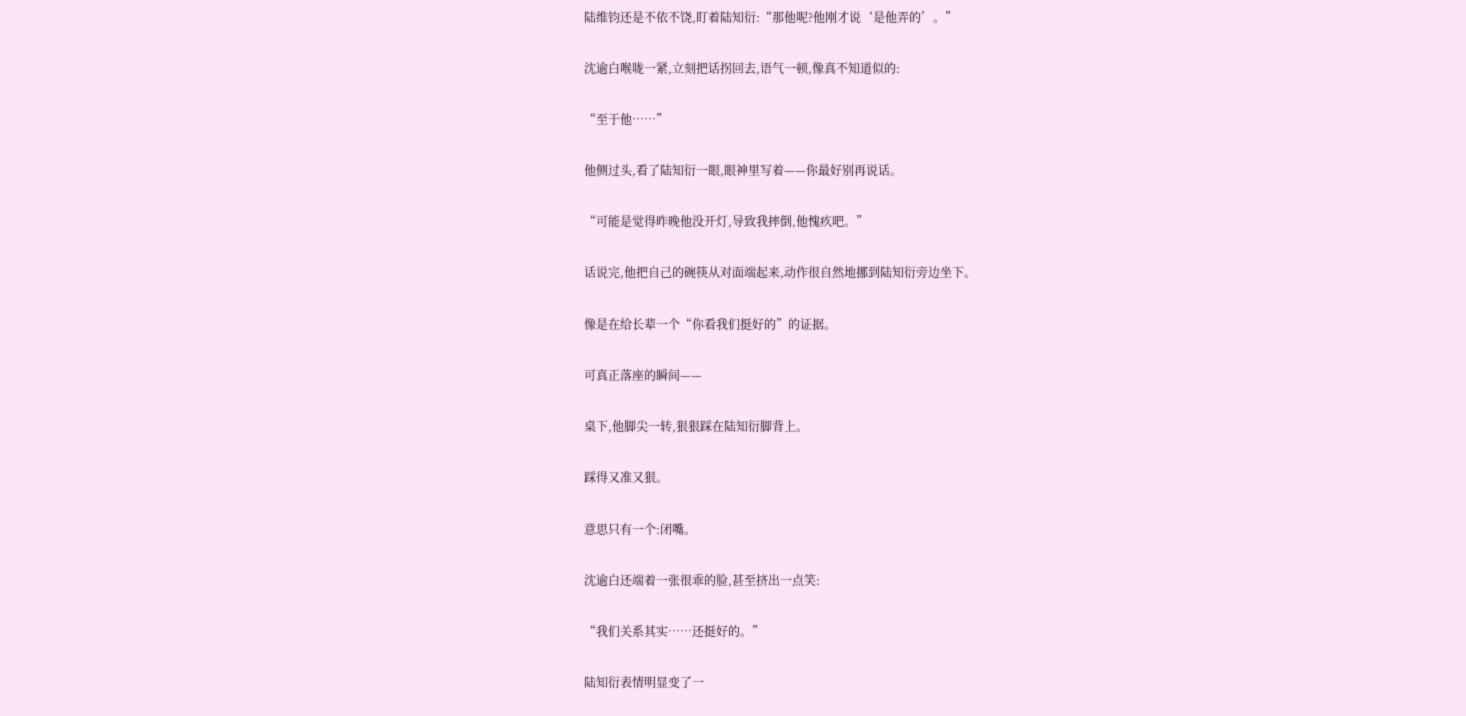陆维钧还是不依不饶,盯着陆知衍:“那他呢?他刚才说‘是他弄的’。”

沈逾白喉咙一紧,立刻把话拐回去,语气一顿,像真不知道似的:

“至于他……”

他侧过头,看了陆知衍一眼,眼神里写着——你最好别再说话。

“可能是觉得昨晚他没开灯,导致我摔倒,他愧疚吧。”

话说完,他把自己的碗筷从对面端起来,动作很自然地挪到陆知衍旁边坐下。

像是在给长辈一个“你看我们挺好的”的证据。

可真正落座的瞬间——

桌下,他脚尖一转,狠狠踩在陆知衍脚背上。

踩得又准又狠。

意思只有一个:闭嘴。

沈逾白还端着一张很乖的脸,甚至挤出一点笑:

“我们关系其实……还挺好的。”

陆知衍表情明显变了一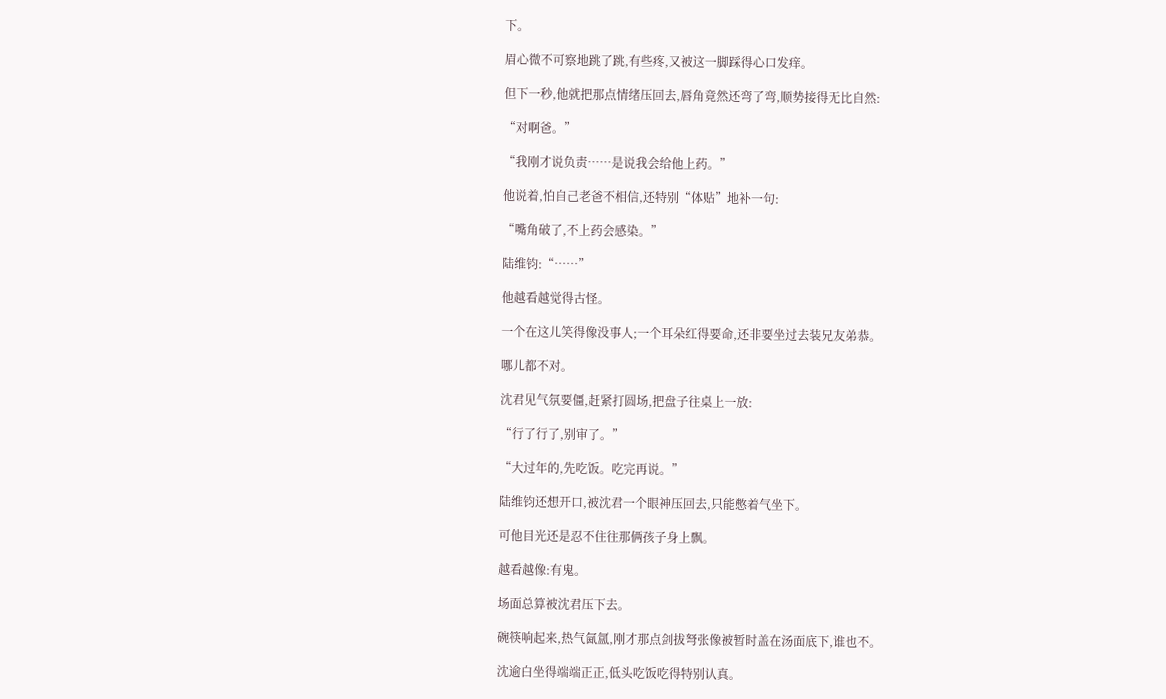下。

眉心微不可察地跳了跳,有些疼,又被这一脚踩得心口发痒。

但下一秒,他就把那点情绪压回去,唇角竟然还弯了弯,顺势接得无比自然:

“对啊爸。”

“我刚才说负责……是说我会给他上药。”

他说着,怕自己老爸不相信,还特别“体贴”地补一句:

“嘴角破了,不上药会感染。”

陆维钧:“……”

他越看越觉得古怪。

一个在这儿笑得像没事人;一个耳朵红得要命,还非要坐过去装兄友弟恭。

哪儿都不对。

沈君见气氛要僵,赶紧打圆场,把盘子往桌上一放:

“行了行了,别审了。”

“大过年的,先吃饭。吃完再说。”

陆维钧还想开口,被沈君一个眼神压回去,只能憋着气坐下。

可他目光还是忍不住往那俩孩子身上飘。

越看越像:有鬼。

场面总算被沈君压下去。

碗筷响起来,热气氤氲,刚才那点剑拔弩张像被暂时盖在汤面底下,谁也不。

沈逾白坐得端端正正,低头吃饭吃得特别认真。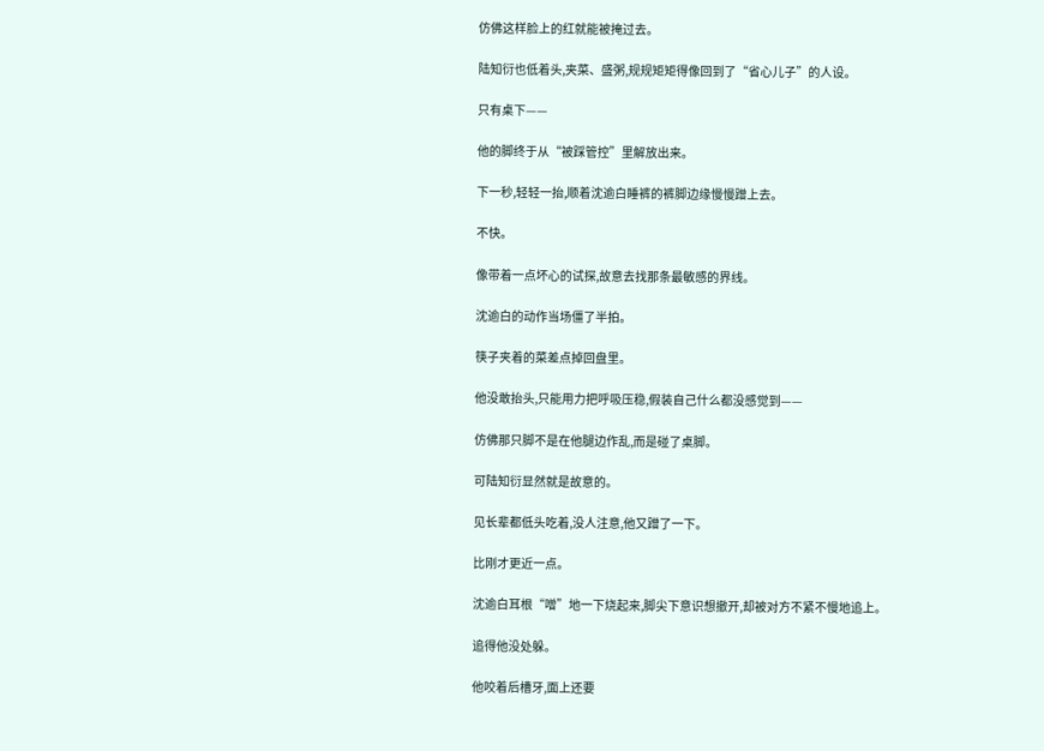仿佛这样脸上的红就能被掩过去。

陆知衍也低着头,夹菜、盛粥,规规矩矩得像回到了“省心儿子”的人设。

只有桌下——

他的脚终于从“被踩管控”里解放出来。

下一秒,轻轻一抬,顺着沈逾白睡裤的裤脚边缘慢慢蹭上去。

不快。

像带着一点坏心的试探,故意去找那条最敏感的界线。

沈逾白的动作当场僵了半拍。

筷子夹着的菜差点掉回盘里。

他没敢抬头,只能用力把呼吸压稳,假装自己什么都没感觉到——

仿佛那只脚不是在他腿边作乱,而是碰了桌脚。

可陆知衍显然就是故意的。

见长辈都低头吃着,没人注意,他又蹭了一下。

比刚才更近一点。

沈逾白耳根“噌”地一下烧起来,脚尖下意识想撤开,却被对方不紧不慢地追上。

追得他没处躲。

他咬着后槽牙,面上还要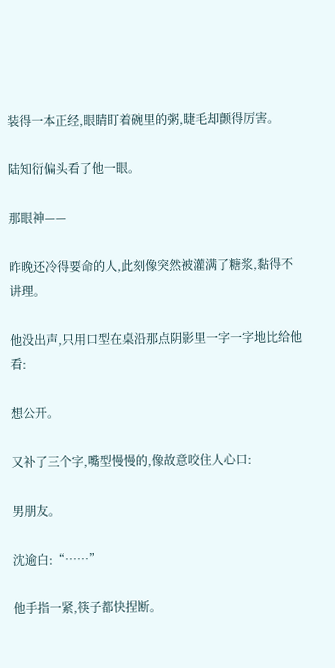装得一本正经,眼睛盯着碗里的粥,睫毛却颤得厉害。

陆知衍偏头看了他一眼。

那眼神——

昨晚还冷得要命的人,此刻像突然被灌满了糖浆,黏得不讲理。

他没出声,只用口型在桌沿那点阴影里一字一字地比给他看:

想公开。

又补了三个字,嘴型慢慢的,像故意咬住人心口:

男朋友。

沈逾白:“……”

他手指一紧,筷子都快捏断。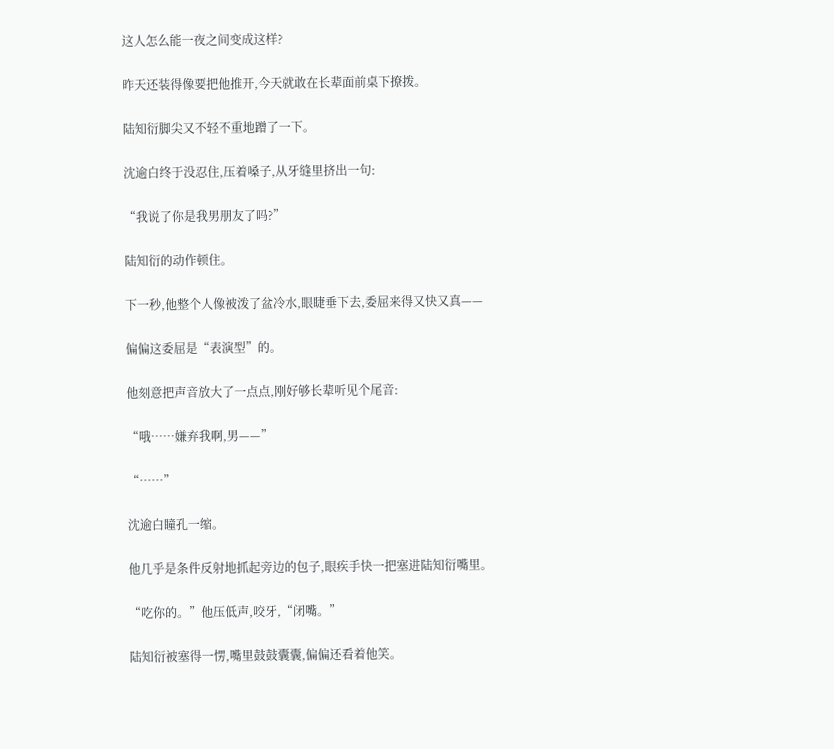这人怎么能一夜之间变成这样?

昨天还装得像要把他推开,今天就敢在长辈面前桌下撩拨。

陆知衍脚尖又不轻不重地蹭了一下。

沈逾白终于没忍住,压着嗓子,从牙缝里挤出一句:

“我说了你是我男朋友了吗?”

陆知衍的动作顿住。

下一秒,他整个人像被泼了盆冷水,眼睫垂下去,委屈来得又快又真——

偏偏这委屈是“表演型”的。

他刻意把声音放大了一点点,刚好够长辈听见个尾音:

“哦……嫌弃我啊,男——”

“……”

沈逾白瞳孔一缩。

他几乎是条件反射地抓起旁边的包子,眼疾手快一把塞进陆知衍嘴里。

“吃你的。”他压低声,咬牙,“闭嘴。”

陆知衍被塞得一愣,嘴里鼓鼓囊囊,偏偏还看着他笑。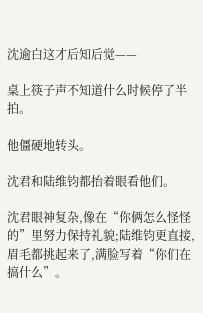沈逾白这才后知后觉——

桌上筷子声不知道什么时候停了半拍。

他僵硬地转头。

沈君和陆维钧都抬着眼看他们。

沈君眼神复杂,像在“你俩怎么怪怪的”里努力保持礼貌;陆维钧更直接,眉毛都挑起来了,满脸写着“你们在搞什么”。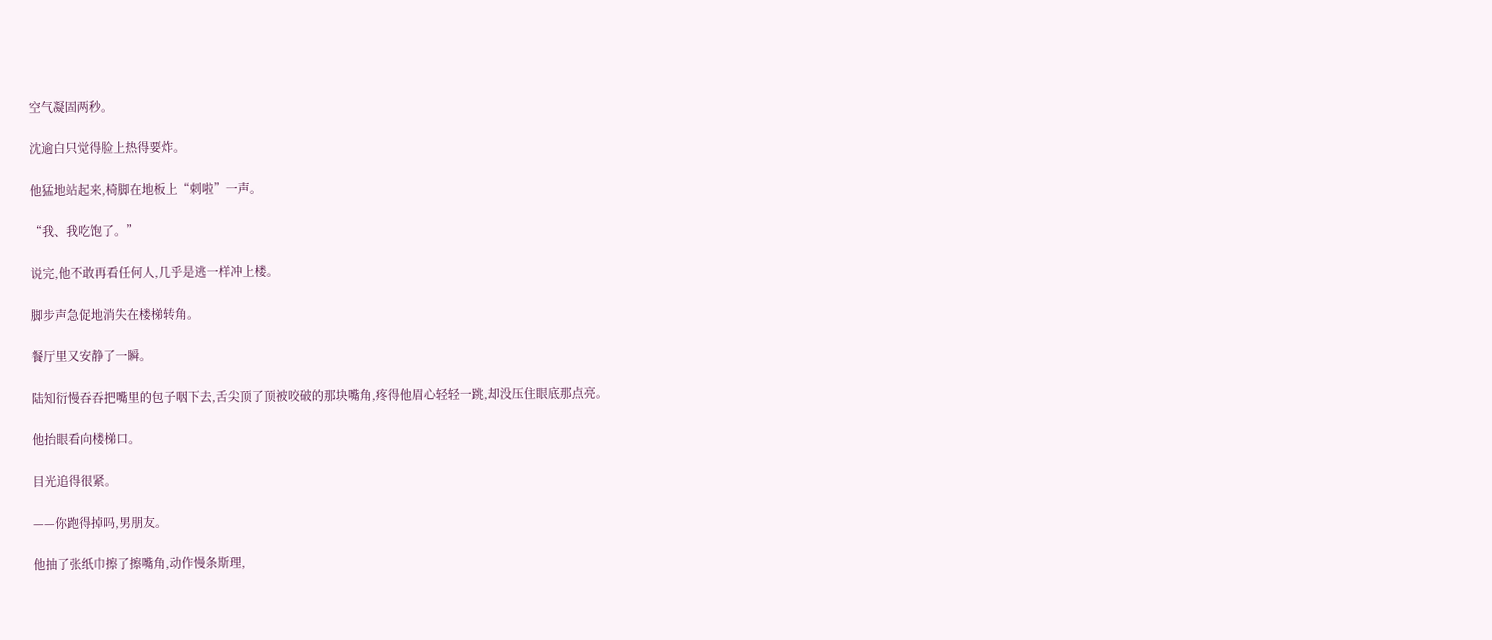空气凝固两秒。

沈逾白只觉得脸上热得要炸。

他猛地站起来,椅脚在地板上“刺啦”一声。

“我、我吃饱了。”

说完,他不敢再看任何人,几乎是逃一样冲上楼。

脚步声急促地消失在楼梯转角。

餐厅里又安静了一瞬。

陆知衍慢吞吞把嘴里的包子咽下去,舌尖顶了顶被咬破的那块嘴角,疼得他眉心轻轻一跳,却没压住眼底那点亮。

他抬眼看向楼梯口。

目光追得很紧。

——你跑得掉吗,男朋友。

他抽了张纸巾擦了擦嘴角,动作慢条斯理,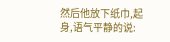然后他放下纸巾,起身,语气平静的说: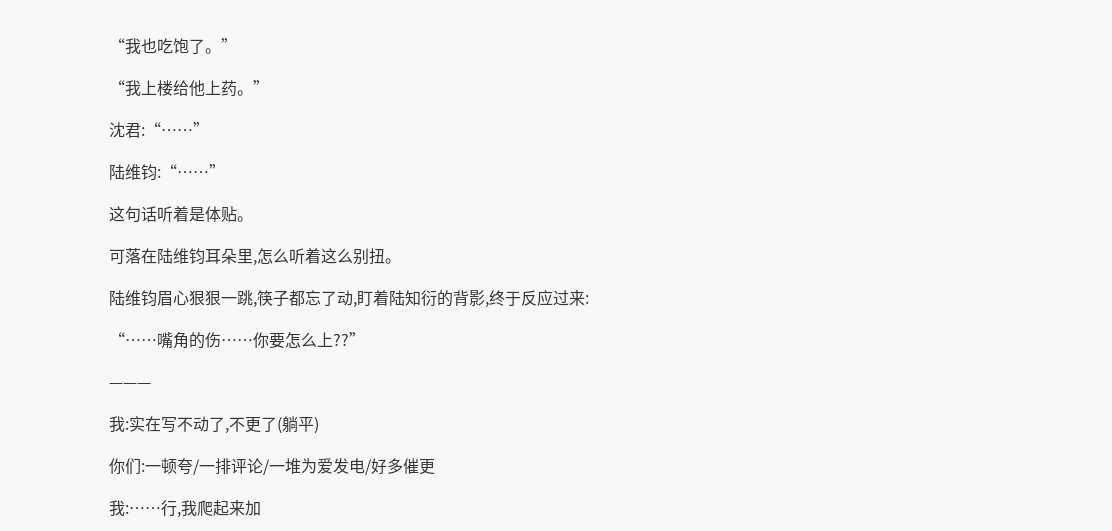“我也吃饱了。”

“我上楼给他上药。”

沈君:“……”

陆维钧:“……”

这句话听着是体贴。

可落在陆维钧耳朵里,怎么听着这么别扭。

陆维钧眉心狠狠一跳,筷子都忘了动,盯着陆知衍的背影,终于反应过来:

“……嘴角的伤……你要怎么上??”

———

我:实在写不动了,不更了(躺平)

你们:一顿夸/一排评论/一堆为爱发电/好多催更

我:……行,我爬起来加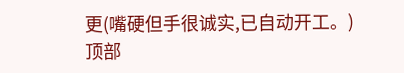更(嘴硬但手很诚实,已自动开工。)
顶部